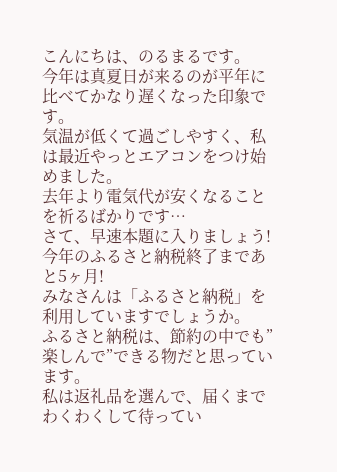こんにちは、のるまるです。
今年は真夏日が来るのが平年に比べてかなり遅くなった印象です。
気温が低くて過ごしやすく、私は最近やっとエアコンをつけ始めました。
去年より電気代が安くなることを祈るばかりです…
さて、早速本題に入りましょう!
今年のふるさと納税終了まであと5ヶ月!
みなさんは「ふるさと納税」を利用していますでしょうか。
ふるさと納税は、節約の中でも”楽しんで”できる物だと思っています。
私は返礼品を選んで、届くまでわくわくして待ってい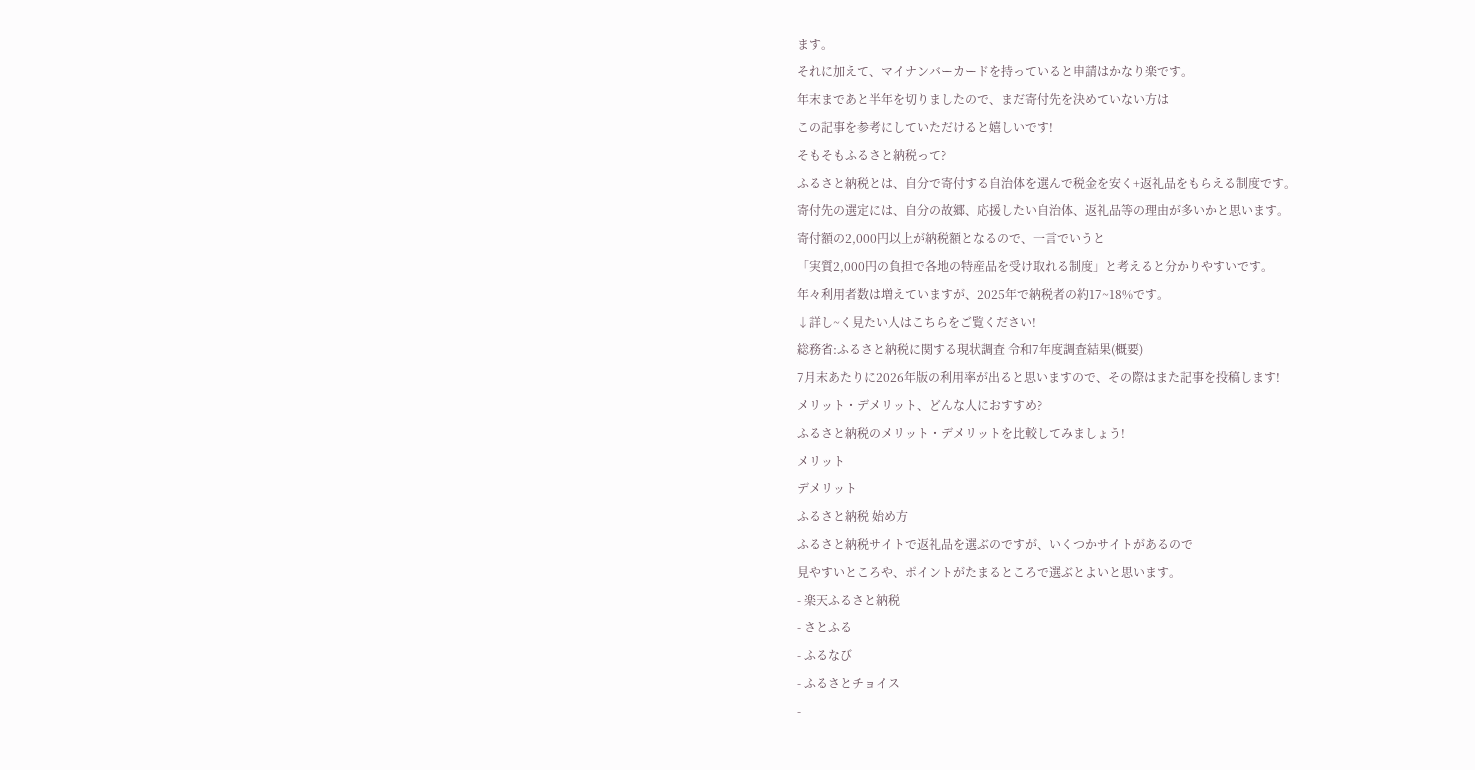ます。
それに加えて、マイナンバーカードを持っていると申請はかなり楽です。
年末まであと半年を切りましたので、まだ寄付先を決めていない方は
この記事を参考にしていただけると嬉しいです!
そもそもふるさと納税って?
ふるさと納税とは、自分で寄付する自治体を選んで税金を安く+返礼品をもらえる制度です。
寄付先の選定には、自分の故郷、応援したい自治体、返礼品等の理由が多いかと思います。
寄付額の2,000円以上が納税額となるので、一言でいうと
「実質2,000円の負担で各地の特産品を受け取れる制度」と考えると分かりやすいです。
年々利用者数は増えていますが、2025年で納税者の約17~18%です。
↓詳し~く見たい人はこちらをご覧ください!
総務省:ふるさと納税に関する現状調査 令和7年度調査結果(概要)
7月末あたりに2026年版の利用率が出ると思いますので、その際はまた記事を投稿します!
メリット・デメリット、どんな人におすすめ?
ふるさと納税のメリット・デメリットを比較してみましょう!
メリット
デメリット
ふるさと納税 始め方
ふるさと納税サイトで返礼品を選ぶのですが、いくつかサイトがあるので
見やすいところや、ポイントがたまるところで選ぶとよいと思います。
- 楽天ふるさと納税
- さとふる
- ふるなび
- ふるさとチョイス
-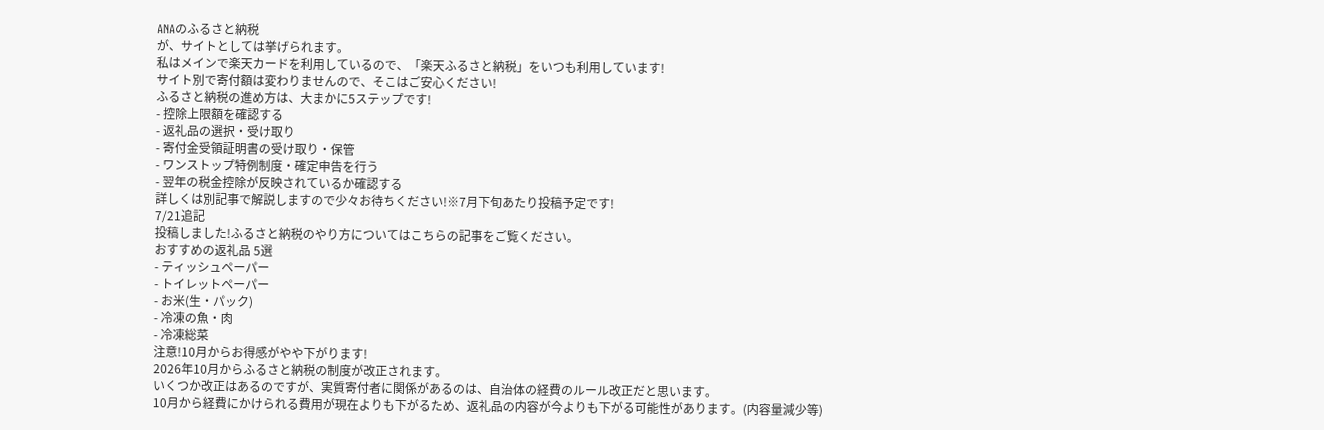ANAのふるさと納税
が、サイトとしては挙げられます。
私はメインで楽天カードを利用しているので、「楽天ふるさと納税」をいつも利用しています!
サイト別で寄付額は変わりませんので、そこはご安心ください!
ふるさと納税の進め方は、大まかに5ステップです!
- 控除上限額を確認する
- 返礼品の選択・受け取り
- 寄付金受領証明書の受け取り・保管
- ワンストップ特例制度・確定申告を行う
- 翌年の税金控除が反映されているか確認する
詳しくは別記事で解説しますので少々お待ちください!※7月下旬あたり投稿予定です!
7/21追記
投稿しました!ふるさと納税のやり方についてはこちらの記事をご覧ください。
おすすめの返礼品 5選
- ティッシュペーパー
- トイレットペーパー
- お米(生・パック)
- 冷凍の魚・肉
- 冷凍総菜
注意!10月からお得感がやや下がります!
2026年10月からふるさと納税の制度が改正されます。
いくつか改正はあるのですが、実質寄付者に関係があるのは、自治体の経費のルール改正だと思います。
10月から経費にかけられる費用が現在よりも下がるため、返礼品の内容が今よりも下がる可能性があります。(内容量減少等)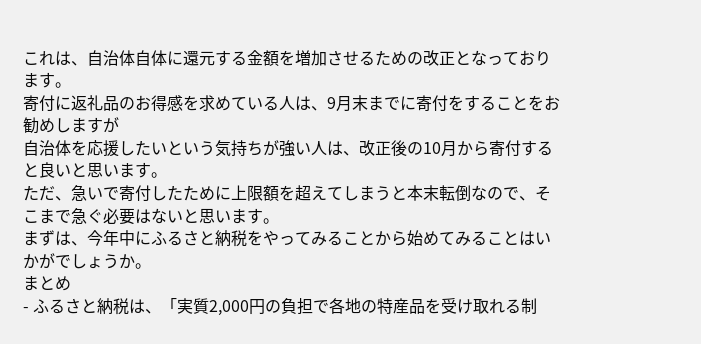これは、自治体自体に還元する金額を増加させるための改正となっております。
寄付に返礼品のお得感を求めている人は、9月末までに寄付をすることをお勧めしますが
自治体を応援したいという気持ちが強い人は、改正後の10月から寄付すると良いと思います。
ただ、急いで寄付したために上限額を超えてしまうと本末転倒なので、そこまで急ぐ必要はないと思います。
まずは、今年中にふるさと納税をやってみることから始めてみることはいかがでしょうか。
まとめ
- ふるさと納税は、「実質2,000円の負担で各地の特産品を受け取れる制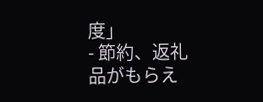度」
- 節約、返礼品がもらえ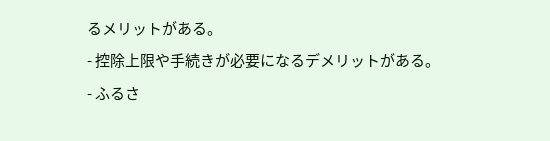るメリットがある。
- 控除上限や手続きが必要になるデメリットがある。
- ふるさ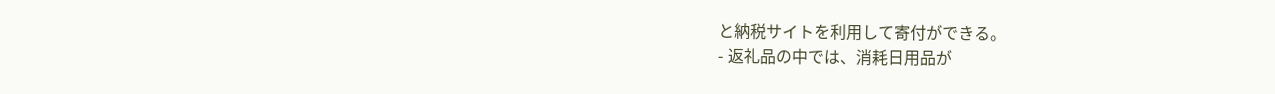と納税サイトを利用して寄付ができる。
- 返礼品の中では、消耗日用品が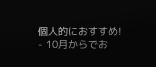個人的におすすめ!
- 10月からでお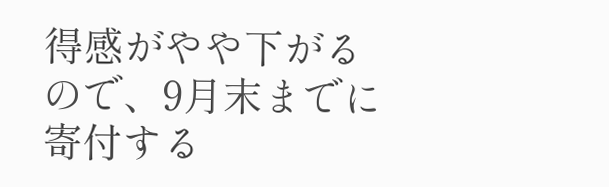得感がやや下がるので、9月末までに寄付する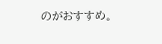のがおすすめ。